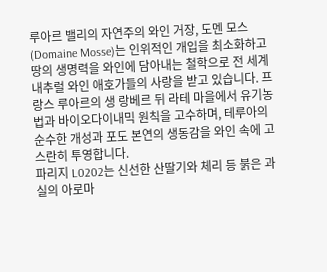루아르 밸리의 자연주의 와인 거장, 도멘 모스(Domaine Mosse)는 인위적인 개입을 최소화하고 땅의 생명력을 와인에 담아내는 철학으로 전 세계 내추럴 와인 애호가들의 사랑을 받고 있습니다. 프랑스 루아르의 생 랑베르 뒤 라테 마을에서 유기농법과 바이오다이내믹 원칙을 고수하며, 테루아의 순수한 개성과 포도 본연의 생동감을 와인 속에 고스란히 투영합니다.
파리지 L0202는 신선한 산딸기와 체리 등 붉은 과실의 아로마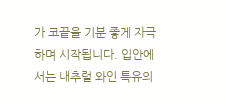가 코끝을 기분 좋게 자극하며 시작됩니다. 입안에서는 내추럴 와인 특유의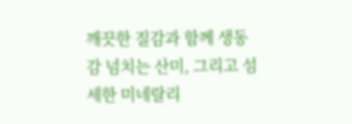깨끗한 질감과 함께 생동감 넘치는 산미, 그리고 섬세한 미네랄리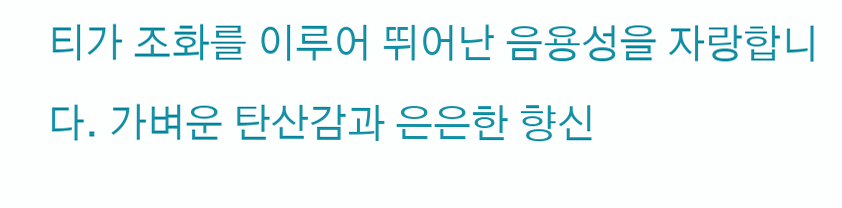티가 조화를 이루어 뛰어난 음용성을 자랑합니다. 가벼운 탄산감과 은은한 향신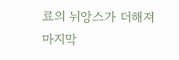료의 뉘앙스가 더해져 마지막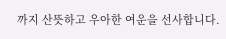까지 산뜻하고 우아한 여운을 선사합니다.